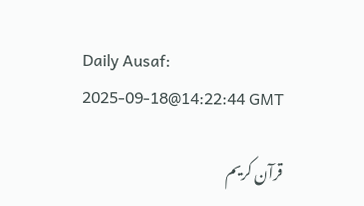Daily Ausaf:
2025-09-18@14:22:44 GMT

قرآن کریم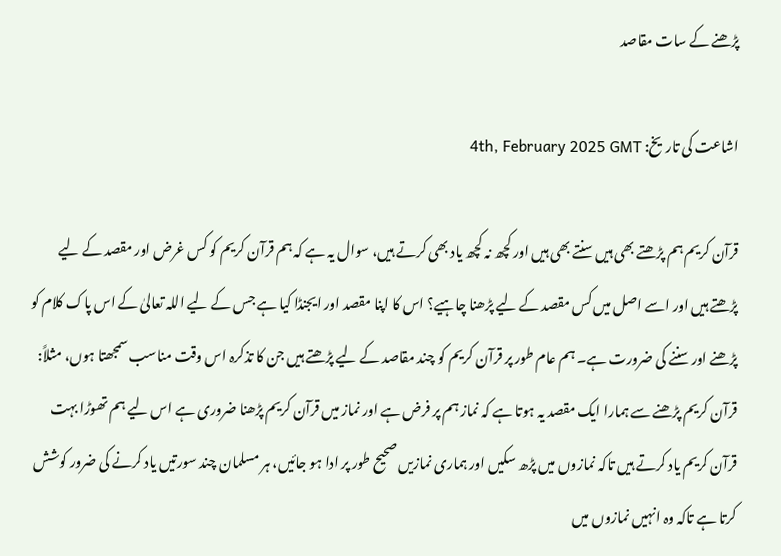پڑھنے کے سات مقاصد

اشاعت کی تاریخ: 4th, February 2025 GMT

قرآن کریم ہم پڑھتے بھی ہیں سنتے بھی ہیں اور کچھ نہ کچھ یاد بھی کرتے ہیں، سوال یہ ہے کہ ہم قرآن کریم کو کس غرض اور مقصد کے لیے پڑھتے ہیں اور اسے اصل میں کس مقصد کے لیے پڑھنا چاہیے؟ اس کا اپنا مقصد اور ایجنڈا کیا ہے جس کے لیے اللہ تعالیٰ کے اس پاک کلام کو پڑھنے اور سننے کی ضرورت ہے۔ ہم عام طور پر قرآن کریم کو چند مقاصد کے لیے پڑھتے ہیں جن کا تذکرہ اس وقت مناسب سمجھتا ہوں، مثلاً:
قرآن کریم پڑھنے سے ہمارا ایک مقصد یہ ہوتا ہے کہ نماز ہم پر فرض ہے اور نماز میں قرآن کریم پڑھنا ضروری ہے اس لیے ہم تھوڑا بہت قرآن کریم یاد کرتے ہیں تاکہ نمازوں میں پڑھ سکیں اور ہماری نمازیں صحیح طور پر ادا ہو جائیں، ہر مسلمان چند سورتیں یاد کرنے کی ضرور کوشش کرتا ہے تاکہ وہ انہیں نمازوں میں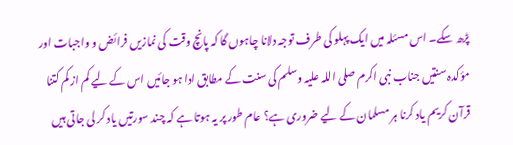پڑھ سکے۔ اس مسئلہ میں ایک پہلو کی طرف توجہ دلانا چاہوں گا کہ پانچ وقت کی نمازیں فرائض و واجبات اور مؤکدہ سنتیں جناب نبی اکرم صلی اللہ علیہ وسلم کی سنت کے مطابق ادا ہو جائیں اس کے لیے کم از کم کتنا قرآن کریم یاد کرنا ہر مسلمان کے لیے ضروری ہے؟ عام طور پر یہ ہوتا ہے کہ چند سورتیں یاد کر لی جاتی ہیں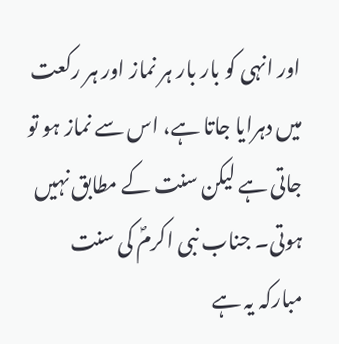اور انہی کو بار بار ہر نماز اور ہر رکعت میں دہرایا جاتا ہے، اس سے نماز ہو تو جاتی ہے لیکن سنت کے مطابق نہیں ہوتی۔ جناب نبی اکرمؐ کی سنت مبارکہ یہ ہے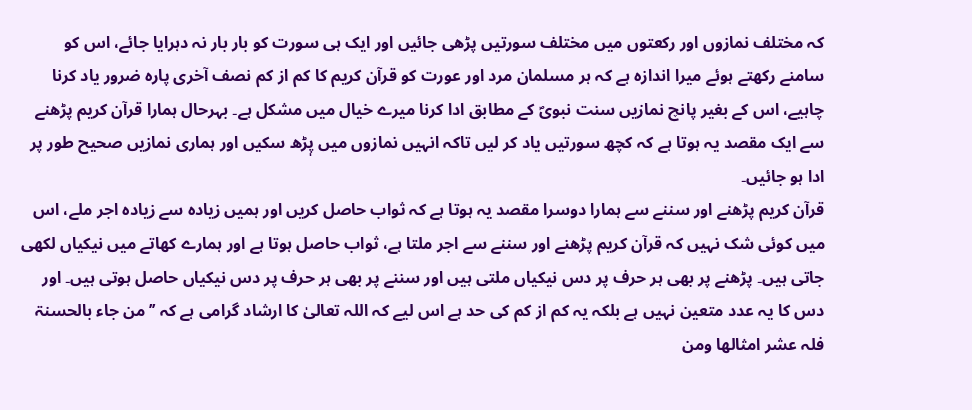کہ مختلف نمازوں اور رکعتوں میں مختلف سورتیں پڑھی جائیں اور ایک ہی سورت کو بار بار نہ دہرایا جائے، اس کو سامنے رکھتے ہوئے میرا اندازہ ہے کہ ہر مسلمان مرد اور عورت کو قرآن کریم کا کم از کم نصف آخری پارہ ضرور یاد کرنا چاہیے، اس کے بغیر پانچ نمازیں سنت نبویؐ کے مطابق ادا کرنا میرے خیال میں مشکل ہے۔ بہرحال ہمارا قرآن کریم پڑھنے سے ایک مقصد یہ ہوتا ہے کہ کچھ سورتیں یاد کر لیں تاکہ انہیں نمازوں میں پٖڑھ سکیں اور ہماری نمازیں صحیح طور پر ادا ہو جائیں۔
قرآن کریم پڑھنے اور سننے سے ہمارا دوسرا مقصد یہ ہوتا ہے کہ ثواب حاصل کریں اور ہمیں زیادہ سے زیادہ اجر ملے، اس میں کوئی شک نہیں کہ قرآن کریم پڑھنے اور سننے سے اجر ملتا ہے، ثواب حاصل ہوتا ہے اور ہمارے کھاتے میں نیکیاں لکھی جاتی ہیں۔ پڑھنے پر بھی ہر حرف پر دس نیکیاں ملتی ہیں اور سننے پر بھی ہر حرف پر دس نیکیاں حاصل ہوتی ہیں۔ اور دس کا یہ عدد متعین نہیں ہے بلکہ یہ کم از کم کی حد ہے اس لیے کہ اللہ تعالیٰ کا ارشاد گرامی ہے کہ ’’من جاء بالحسنۃ فلہ عشر امثالھا ومن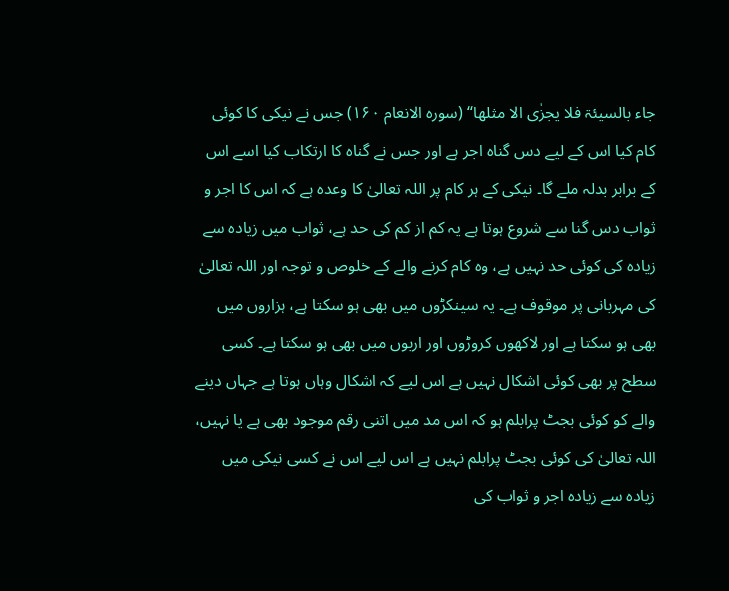جاء بالسیئۃ فلا یجزٰی الا مثلھا‘‘ (سورہ الانعام ۱۶۰) جس نے نیکی کا کوئی کام کیا اس کے لیے دس گناہ اجر ہے اور جس نے گناہ کا ارتکاب کیا اسے اس کے برابر بدلہ ملے گا۔ نیکی کے ہر کام پر اللہ تعالیٰ کا وعدہ ہے کہ اس کا اجر و ثواب دس گنا سے شروع ہوتا ہے یہ کم از کم کی حد ہے، ثواب میں زیادہ سے زیادہ کی کوئی حد نہیں ہے، وہ کام کرنے والے کے خلوص و توجہ اور اللہ تعالیٰ کی مہربانی پر موقوف ہے۔ یہ سینکڑوں میں بھی ہو سکتا ہے، ہزاروں میں بھی ہو سکتا ہے اور لاکھوں کروڑوں اور اربوں میں بھی ہو سکتا ہے۔ کسی سطح پر بھی کوئی اشکال نہیں ہے اس لیے کہ اشکال وہاں ہوتا ہے جہاں دینے والے کو کوئی بجٹ پرابلم ہو کہ اس مد میں اتنی رقم موجود بھی ہے یا نہیں، اللہ تعالیٰ کی کوئی بجٹ پرابلم نہیں ہے اس لیے اس نے کسی نیکی میں زیادہ سے زیادہ اجر و ثواب کی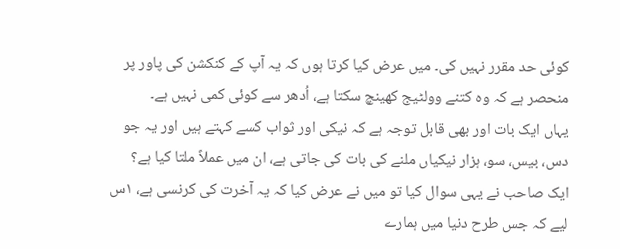کوئی حد مقرر نہیں کی۔ میں عرض کیا کرتا ہوں کہ یہ آپ کے کنکشن کی پاور پر منحصر ہے کہ وہ کتنے وولٹیج کھینچ سکتا ہے، اُدھر سے کوئی کمی نہیں ہے۔
یہاں ایک بات اور بھی قابل توجہ ہے کہ نیکی اور ثواب کسے کہتے ہیں اور یہ جو دس، بیس، سو، ہزار نیکیاں ملنے کی بات کی جاتی ہے، ان میں عملاً ملتا کیا ہے؟ ایک صاحب نے یہی سوال کیا تو میں نے عرض کیا کہ یہ آخرت کی کرنسی ہے، ۱س لیے کہ جس طرح دنیا میں ہمارے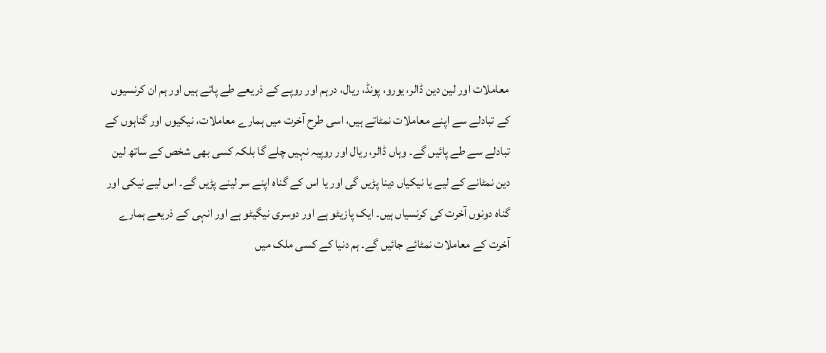معاملات اور لین دین ڈالر، یورو، پونڈ، ریال، درہم اور روپے کے ذریعے طے پاتے ہیں اور ہم ان کرنسیوں کے تبادلے سے اپنے معاملات نمٹاتے ہیں، اسی طرح آخرت میں ہمارے معاملات، نیکیوں اور گناہوں کے تبادلے سے طے پائیں گے۔ وہاں ڈالر، ریال اور روپیہ نہیں چلے گا بلکہ کسی بھی شخص کے ساتھ لین دین نمٹانے کے لیے یا نیکیاں دینا پڑیں گی اور یا اس کے گناہ اپنے سر لینے پڑیں گے۔ اس لیے نیکی اور گناہ دونوں آخرت کی کرنسیاں ہیں۔ ایک پازیٹو ہے اور دوسری نیگیٹو ہے اور انہی کے ذریعے ہمارے آخرت کے معاملات نمٹائے جائیں گے۔ ہم دنیا کے کسی ملک میں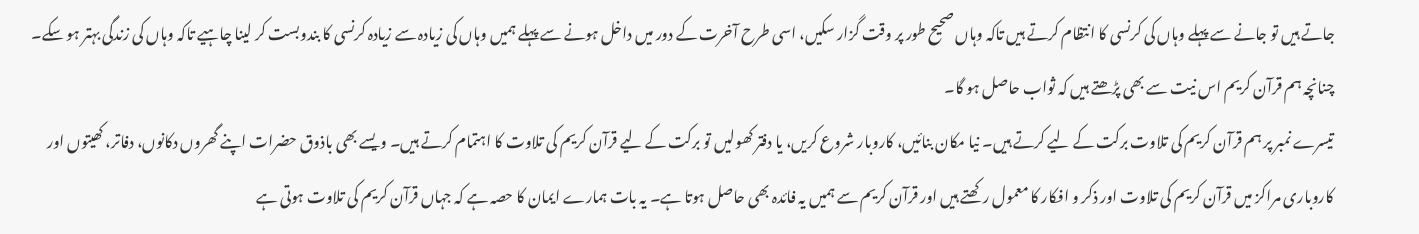جاتے ہیں تو جانے سے پہلے وہاں کی کرنسی کا انتظام کرتے ہیں تاکہ وہاں صحیح طور پر وقت گزار سکیں، اسی طرح آخرت کے دور میں داخل ہونے سے پہلے ہمیں وہاں کی زیادہ سے زیادہ کرنسی کا بندوبست کر لینا چاہیے تاکہ وہاں کی زندگی بہتر ہو سکے۔ چنانچہ ہم قرآن کریم اس نیت سے بھی پڑھتے ہیں کہ ثواب حاصل ہو گا۔
تیسرے نمبر پر ہم قرآن کریم کی تلاوت برکت کے لیے کرتے ہیں۔ نیا مکان بنائیں، کاروبار شروع کریں، یا دفتر کھولیں تو برکت کے لیے قرآن کریم کی تلاوت کا اہتمام کرتے ہیں۔ ویسے بھی باذوق حضرات اپنے گھروں دکانوں، دفاتر، کھیتوں اور کاروباری مراکز میں قرآن کریم کی تلاوت اور ذکر و افکار کا معمول رکھتے ہیں اور قرآن کریم سے ہمیں یہ فائدہ بھی حاصل ہوتا ہے۔ یہ بات ہمارے ایمان کا حصہ ہے کہ جہاں قرآن کریم کی تلاوت ہوتی ہے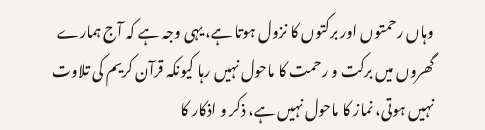وہاں رحمتوں اور برکتوں کا نزول ہوتا ہے، یہی وجہ ہے کہ آج ہمارے گھروں میں برکت و رحمت کا ماحول نہیں رہا کیونکہ قرآن کریم کی تلاوت نہیں ہوتی، نماز کا ماحول نہیں ہے، ذکر و اذکار کا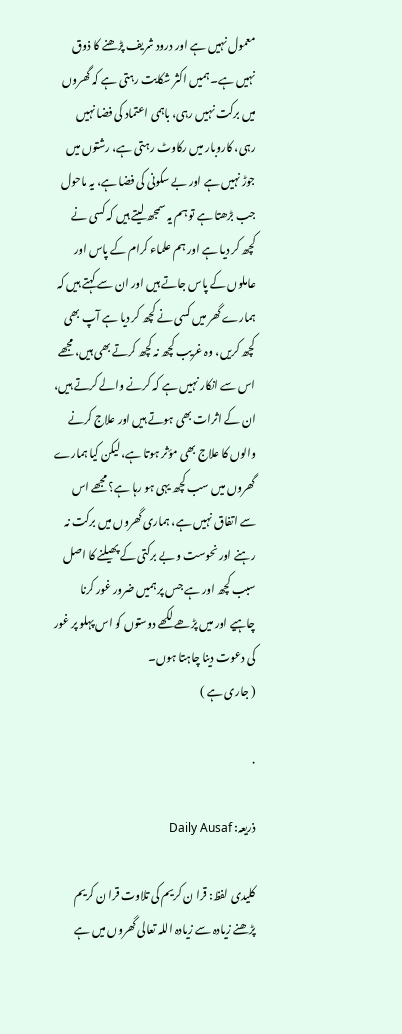معمول نہیں ہے اور درود شریف پڑھنے کا ذوق نہیں ہے۔ ہمیں اکثر شکایت رہتی ہے کہ گھروں میں برکت نہیں رہی، باہمی اعتماد کی فضا نہیں رہی، کاروبار میں رکاوٹ رہتی ہے، رشتوں میں جوڑ نہیں ہے اور بے سکونی کی فضا ہے، یہ ماحول جب بڑھتا ہے تو ہم یہ سمجھ لیتے ہیں کہ کسی نے کچھ کر دیا ہے اور ہم علماء کرام کے پاس اور عاملوں کے پاس جاتے ہیں اور ان سے کہتے ہیں کہ ہمارے گھر میں کسی نے کچھ کر دیا ہے آپ بھی کچھ کریں، وہ غریب کچھ نہ کچھ کرتے بھی ہیں، مجھے اس سے انکار نہیں ہے کہ کرنے والے کرتے ہیں، ان کے اثرات بھی ہوتے ہیں اور علاج کرنے والوں کا علاج بھی مؤثر ہوتا ہے، لیکن کیا ہمارے گھروں میں سب کچھ یہی ہو رہا ہے؟ مجھے اس سے اتفاق نہیں ہے، ہماری گھروں میں برکت نہ رہنے اور نحوست و بے برکتی کے پھیلنے کا اصل سبب کچھ اور ہے جس پر ہمیں ضرور غور کرنا چاہیے اور میں پڑھے لکھے دوستوں کو اس پہلو پر غور کی دعوت دینا چاہتا ہوں۔
( جاری ہے )

.

ذریعہ: Daily Ausaf

کلیدی لفظ: قرا ن کریم کی تلاوت قرا ن کریم پڑھنے زیادہ سے زیادہ اللہ تعالی گھروں میں ہے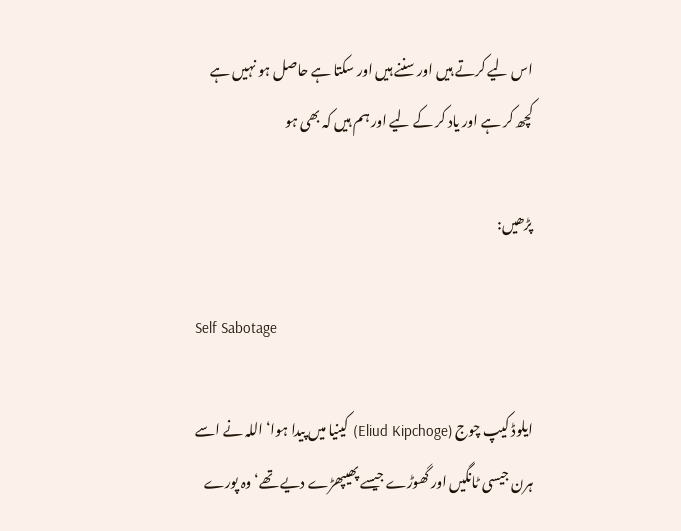اس لیے کرتے ہیں اور سننے ہیں اور سکتا ہے حاصل ہو نہیں ہے کچھ کر ہے اور یاد کر کے لیے اور ہم ہیں کہ بھی ہو

پڑھیں:

Self Sabotage

ایلوڈ کیپ چوج (Eliud Kipchoge) کینیا میں پیدا ہوا‘ اللہ نے اسے ہرن جیسی ٹانگیں اور گھوڑے جیسے پھیپھڑے دیے تھے‘ وہ پورے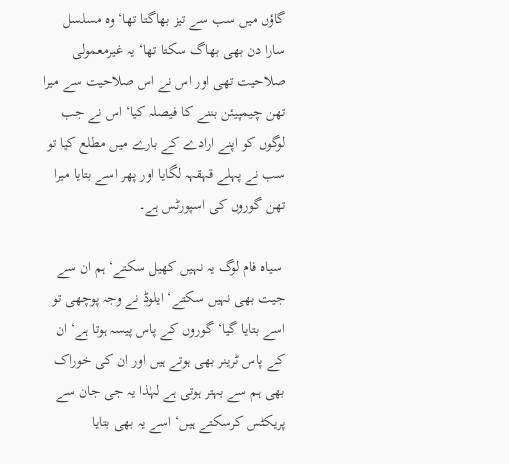گاؤں میں سب سے تیز بھاگتا تھا‘ وہ مسلسل سارا دن بھی بھاگ سکتا تھا‘ یہ غیرمعمولی صلاحیت تھی اور اس نے اس صلاحیت سے میرا تھن چیمپیئن بننے کا فیصلہ کیا‘ اس نے جب لوگوں کو اپنے ارادے کے بارے میں مطلع کیا تو سب نے پہلے قہقہہ لگایا اور پھر اسے بتایا میرا تھن گوروں کی اسپورٹس ہے۔

 سیاہ فام لوگ یہ نہیں کھیل سکتے‘ ہم ان سے جیت بھی نہیں سکتے‘ ایلوڈ نے وجہ پوچھی تو اسے بتایا گیا‘ گوروں کے پاس پیسہ ہوتا ہے‘ ان کے پاس ٹرینر بھی ہوتے ہیں اور ان کی خوراک بھی ہم سے بہتر ہوتی ہے لہٰذا یہ جی جان سے پریکٹس کرسکتے ہیں‘ اسے یہ بھی بتایا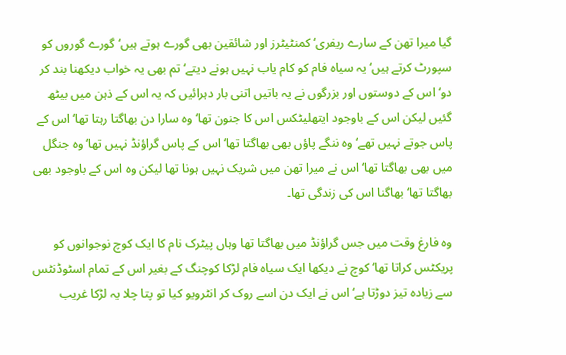گیا میرا تھن کے سارے ریفری‘ کمنٹیٹرز اور شائقین بھی گورے ہوتے ہیں‘ گورے گوروں کو سپورٹ کرتے ہیں‘ یہ سیاہ فام کو کام یاب نہیں ہونے دیتے‘ تم بھی یہ خواب دیکھنا بند کر دو‘اس کے دوستوں اور بزرگوں نے یہ باتیں اتنی بار دہرائیں کہ یہ اس کے ذہن میں بیٹھ گئیں لیکن اس کے باوجود ایتھلیٹکس اس کا جنون تھا‘ وہ سارا دن بھاگتا رہتا تھا‘ اس کے پاس جوتے نہیں تھے‘ وہ ننگے پاؤں بھی بھاگتا تھا‘ اس کے پاس گراؤنڈ نہیں تھا‘ وہ جنگل میں بھی بھاگتا تھا‘ اس نے میرا تھن میں شریک نہیں ہونا تھا لیکن وہ اس کے باوجود بھی بھاگتا تھا‘ بھاگنا اس کی زندگی تھا۔

وہ فارغ وقت میں جس گراؤنڈ میں بھاگتا تھا وہاں پیٹرک نام کا ایک کوچ نوجوانوں کو پریکٹس کراتا تھا‘ کوچ نے دیکھا ایک سیاہ فام لڑکا کوچنگ کے بغیر اس کے تمام اسٹوڈنٹس سے زیادہ تیز دوڑتا ہے‘ اس نے ایک دن اسے روک کر انٹرویو کیا تو پتا چلا یہ لڑکا غریب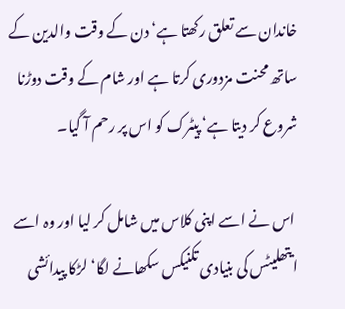خاندان سے تعلق رکھتا ہے‘ دن کے وقت والدین کے ساتھ محنت مزدوری کرتا ہے اور شام کے وقت دوڑنا شروع کر دیتا ہے‘ پیٹرک کو اس پر رحم آ گیا۔

 اس نے اسے اپنی کلاس میں شامل کر لیا اور وہ اسے ایتھلیٹس کی بنیادی تکنیکس سکھانے لگا‘ لڑکا پیدائشی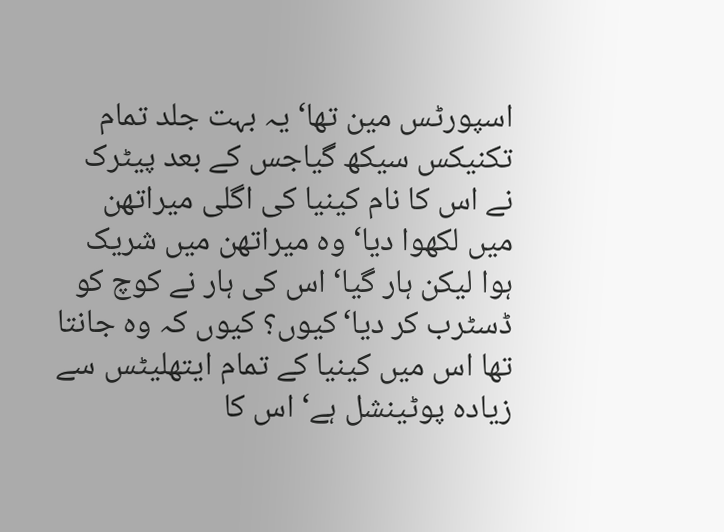اسپورٹس مین تھا‘ یہ بہت جلد تمام تکنیکس سیکھ گیاجس کے بعد پیٹرک نے اس کا نام کینیا کی اگلی میراتھن میں لکھوا دیا‘ وہ میراتھن میں شریک ہوا لیکن ہار گیا‘ اس کی ہار نے کوچ کو ڈسٹرب کر دیا‘کیوں؟ کیوں کہ وہ جانتا تھا اس میں کینیا کے تمام ایتھلیٹس سے زیادہ پوٹینشل ہے‘ اس کا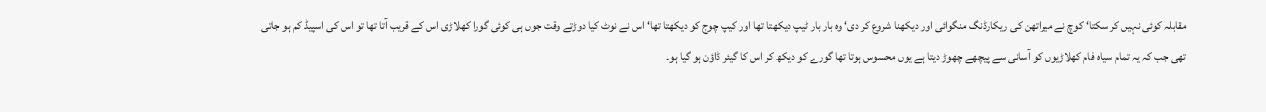مقابلہ کوئی نہیں کر سکتا‘ کوچ نے میراتھن کی ریکارڈنگ منگوائی اور دیکھنا شروع کر دی‘ وہ بار بار ٹیپ دیکھتا تھا اور کیپ چوج کو دیکھتا تھا‘ اس نے نوٹ کیا دوڑتے وقت جوں ہی کوئی گورا کھلاڑی اس کے قریب آتا تھا تو اس کی اسپیڈ کم ہو جاتی تھی جب کہ یہ تمام سیاہ فام کھلاڑیوں کو آسانی سے پیچھے چھوڑ دیتا ہے یوں محسوس ہوتا تھا گورے کو دیکھ کر اس کا گیئر ڈاؤن ہو گیا ہو۔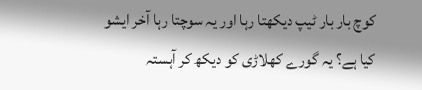کوچ بار بار ٹیپ دیکھتا رہا اور یہ سوچتا رہا آخر ایشو کیا ہے؟ یہ گورے کھلاڑی کو دیکھ کر آہستہ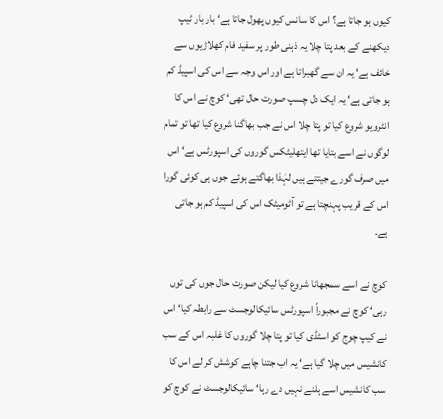کیوں ہو جاتا ہے؟ اس کا سانس کیوں پھول جاتا ہے‘ بار بار ٹیپ دیکھنے کے بعد پتا چلا یہ ذہنی طور پر سفید فام کھلاڑیوں سے خائف ہے‘ یہ ان سے گھبراتا ہے اور اس وجہ سے اس کی اسپیڈ کم ہو جاتی ہے‘ یہ ایک دل چسپ صورت حال تھی‘ کوچ نے اس کا انٹرویو شروع کیا تو پتا چلا اس نے جب بھاگنا شروع کیا تھا تو تمام لوگوں نے اسے بتایا تھا ایتھلیٹکس گوروں کی اسپورٹس ہے‘ اس میں صرف گورے جیتتے ہیں لہٰذا بھاگتے ہوئے جوں ہی کوئی گورا اس کے قریب پہنچتا ہے تو آٹومیٹک اس کی اسپیڈ کم ہو جاتی ہے۔

کوچ نے اسے سمجھانا شروع کیا لیکن صورت حال جوں کی توں رہی‘ کوچ نے مجبوراً اسپورٹس سائیکالوجسٹ سے رابطہ کیا‘ اس نے کیپ چوج کو اسٹڈی کیا تو پتا چلا گوروں کا غلبہ اس کے سب کانشیس میں چلا گیا ہے‘ یہ اب جتنا چاہے کوشش کر لے اس کا سب کانشیس اسے ہلنے نہیں دے رہا‘ سائیکالوجسٹ نے کوچ کو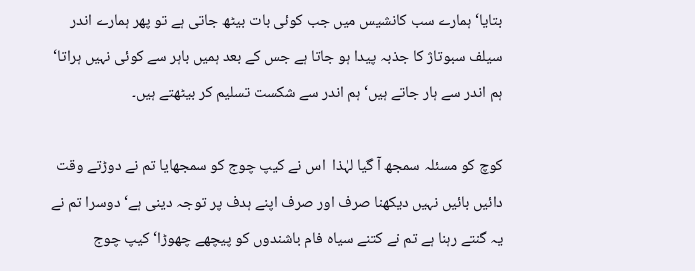بتایا‘ ہمارے سب کانشیس میں جب کوئی بات بیٹھ جاتی ہے تو پھر ہمارے اندر سیلف سبوتاژ کا جذبہ پیدا ہو جاتا ہے جس کے بعد ہمیں باہر سے کوئی نہیں ہراتا‘ ہم اندر سے ہار جاتے ہیں‘ ہم اندر سے شکست تسلیم کر بیٹھتے ہیں۔

کوچ کو مسئلہ سمجھ آ گیا لہٰذا  اس نے کیپ چوج کو سمجھایا تم نے دوڑتے وقت دائیں بائیں نہیں دیکھنا صرف اور صرف اپنے ہدف پر توجہ دینی ہے‘ دوسرا تم نے یہ گنتے رہنا ہے تم نے کتنے سیاہ فام باشندوں کو پیچھے چھوڑا‘ کیپ چوج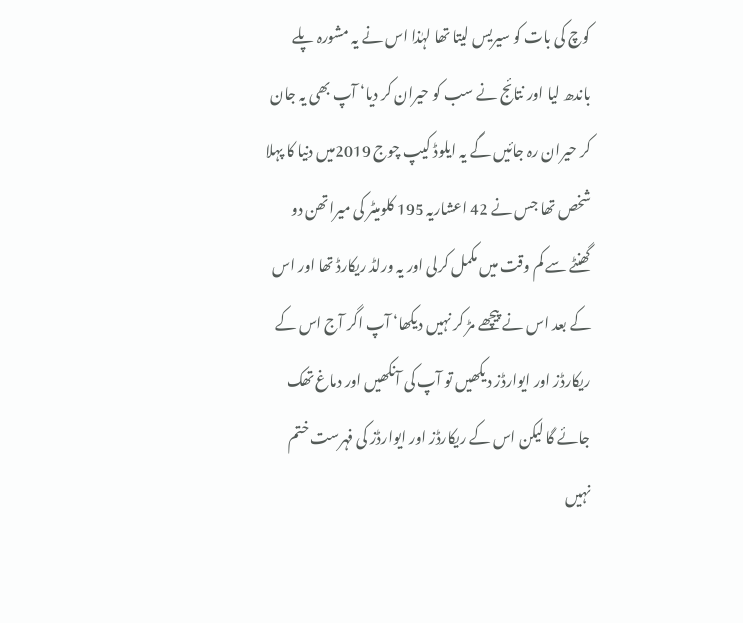کوچ کی بات کو سیریس لیتا تھا لہٰذا اس نے یہ مشورہ پلے باندھ لیا اور نتائج نے سب کو حیران کر دیا‘ آپ بھی یہ جان کر حیران رہ جائیں گے یہ ایلوڈ کیپ چوج 2019میں دنیا کا پہلا شخص تھا جس نے 42 اعشاریہ 195 کلومیٹر کی میراتھن دو گھنٹے سے کم وقت میں مکمل کرلی اور یہ ورلڈ ریکارڈ تھا اور اس کے بعد اس نے پیچھے مڑ کر نہیں دیکھا‘ آپ اگر آج اس کے ریکارڈز اور ایوارڈز دیکھیں تو آپ کی آنکھیں اور دماغ تھک جائے گا لیکن اس کے ریکارڈز اور ایوارڈز کی فہرست ختم نہیں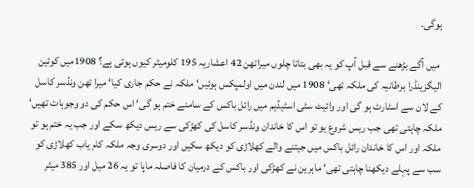ہوگی۔

 میں آگے بڑھنے سے قبل آپ کو یہ بھی بتاتا چلوں میراتھن 42 اعشاریہ 195 کلومیٹر کیوں ہوتی ہے؟ 1908میں کوئین الیگزینڈرا برطانیہ کی ملکہ تھی‘ 1908 میں لندن میں اولمپکس ہوئیں‘ ملکہ نے حکم جاری کیا‘ میرا تھن ونڈسر کاسل کے لان سے اسٹارٹ ہو گی اور وائیٹ سٹی اسٹیڈیم میں رائل باکس کے سامنے ختم ہو گی‘ اس حکم کی دو وجوہات تھیں‘ ملکہ چاہتی تھی جب ریس شروع ہو تو اس کا خاندان ونڈسر کاسل کی کھڑکی سے ریس دیکھ سکے اور جب یہ ختم ہو تو ملکہ اور اس کا خاندان رائل باکس میں جیتنے والے کھلاڑی کو دیکھ سکیں اور دوسری وجہ ملکہ کام یاب کھلاڑی کو سب سے پہلے دیکھنا چاہتی تھی‘ ماہرین نے کھڑکی اور باکس کے درمیان کا فاصلہ ماپا تو یہ 26 میل اور 385 میٹر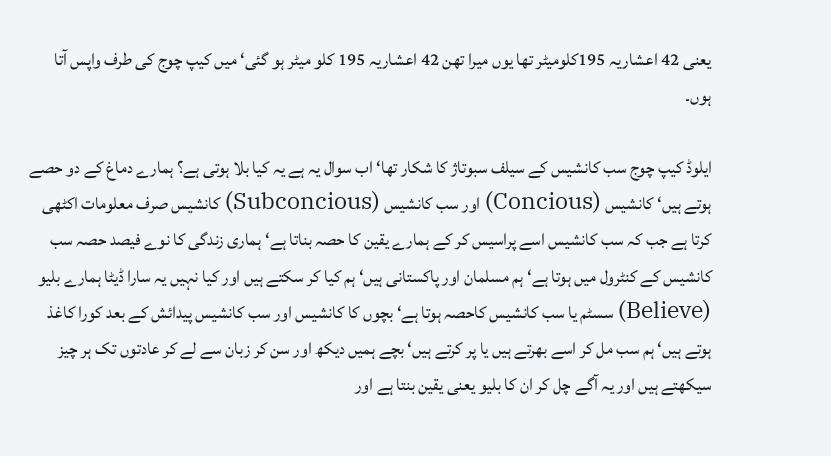یعنی 42 اعشاریہ 195کلومیٹر تھا یوں میرا تھن 42 اعشاریہ 195 کلو میٹر ہو گئی‘ میں کیپ چوج کی طرف واپس آتا ہوں۔

ایلوڈ کیپ چوج سب کانشیس کے سیلف سبوتاژ کا شکار تھا‘ اب سوال یہ ہے یہ کیا بلا ہوتی ہے؟ ہمارے دماغ کے دو حصے ہوتے ہیں‘ کانشیس (Concious) اور سب کانشیس (Subconcious) کانشیس صرف معلومات اکٹھی کرتا ہے جب کہ سب کانشیس اسے پراسیس کر کے ہمارے یقین کا حصہ بناتا ہے‘ ہماری زندگی کا نوے فیصد حصہ سب کانشیس کے کنٹرول میں ہوتا ہے‘ ہم مسلمان اور پاکستانی ہیں‘ ہم کیا کر سکتے ہیں اور کیا نہیں یہ سارا ڈیٹا ہمارے بلیو (Believe) سسٹم یا سب کانشیس کاحصہ ہوتا ہے‘ بچوں کا کانشیس اور سب کانشیس پیدائش کے بعد کورا کاغذ ہوتے ہیں‘ ہم سب مل کر اسے بھرتے ہیں یا پر کرتے ہیں‘ بچے ہمیں دیکھ اور سن کر زبان سے لے کر عادتوں تک ہر چیز سیکھتے ہیں اور یہ آگے چل کر ان کا بلیو یعنی یقین بنتا ہے اور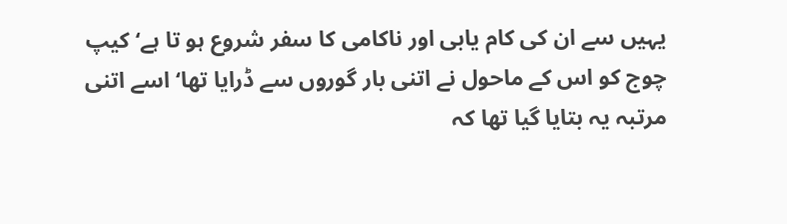یہیں سے ان کی کام یابی اور ناکامی کا سفر شروع ہو تا ہے‘ کیپ چوج کو اس کے ماحول نے اتنی بار گوروں سے ڈرایا تھا‘ اسے اتنی مرتبہ یہ بتایا گیا تھا کہ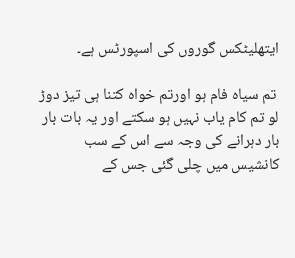ایتھلیٹکس گوروں کی اسپورٹس ہے۔

 تم سیاہ فام ہو اورتم خواہ کتنا ہی تیز دوڑ لو تم کام یاب نہیں ہو سکتے اور یہ بات بار بار دہرانے کی وجہ سے اس کے سب کانشیس میں چلی گئی جس کے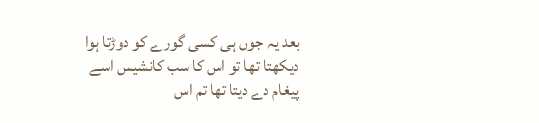بعد یہ جوں ہی کسی گورے کو دوڑتا ہوا دیکھتا تھا تو اس کا سب کانشیس اسے پیغام دے دیتا تھا تم اس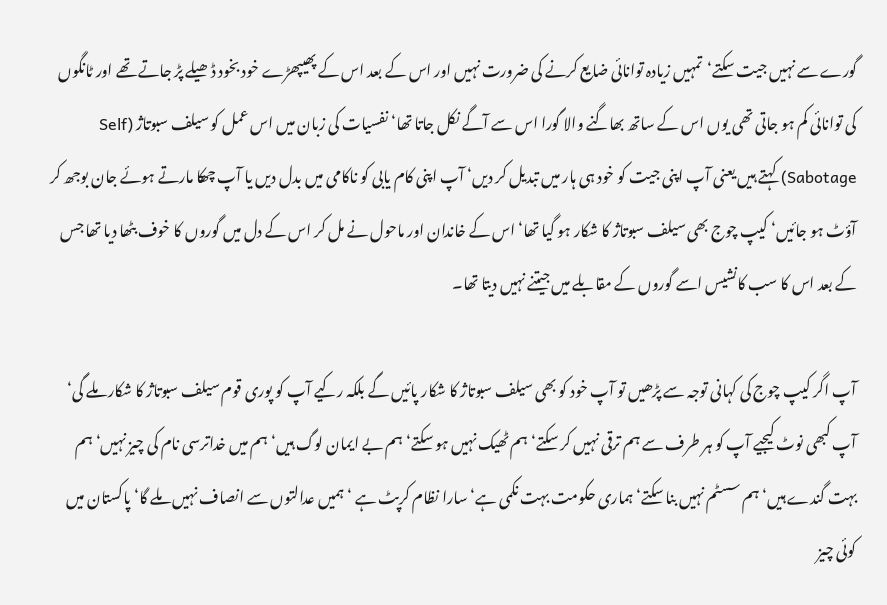گورے سے نہیں جیت سکتے‘تمہیں زیادہ توانائی ضایع کرنے کی ضرورت نہیں اور اس کے بعد اس کے پھیپھڑے خود بخود ڈھیلے پڑ جاتے تھے اور ٹانگوں کی توانائی کم ہو جاتی تھی یوں اس کے ساتھ بھاگنے والا گورا اس سے آگے نکل جاتا تھا‘ نفسیات کی زبان میں اس عمل کو سیلف سبوتاژ (Self Sabotage) کہتے ہیں یعنی آپ اپنی جیت کو خود ہی ہار میں تبدیل کر دیں‘ آپ اپنی کام یابی کو ناکامی میں بدل دیں یا آپ چھکا مارتے ہوئے جان بوجھ کر آؤٹ ہو جائیں‘ کیپ چوج بھی سیلف سبوتاژ کا شکار ہو گیا تھا‘ اس کے خاندان اور ماحول نے مل کر اس کے دل میں گوروں کا خوف بٹھا دیا تھا جس کے بعد اس کا سب کانشیس اسے گوروں کے مقابلے میں جیتنے نہیں دیتا تھا۔

آپ اگر کیپ چوج کی کہانی توجہ سے پڑھیں تو آپ خود کو بھی سیلف سبوتاژ کا شکار پائیں گے بلکہ رکیے آپ کو پوری قوم سیلف سبوتاژ کا شکار ملے گی‘ آپ کبھی نوٹ کیجیے آپ کو ہر طرف سے ہم ترقی نہیں کر سکتے‘ ہم ٹھیک نہیں ہو سکتے‘ ہم بے ایمان لوگ ہیں‘ ہم میں خداترسی نام کی چیز نہیں‘ ہم بہت گندے ہیں‘ ہم سسٹم نہیں بنا سکتے‘ ہماری حکومت بہت نکمی ہے‘ سارا نظام کرپٹ ہے ‘ ہمیں عدالتوں سے انصاف نہیں ملے گا‘ پاکستان میں کوئی چیز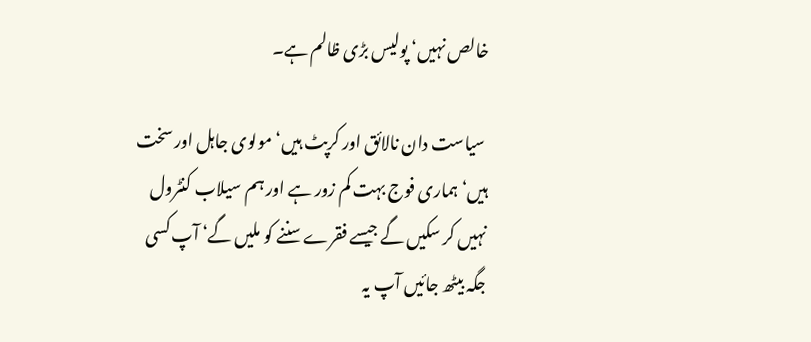خالص نہیں‘ پولیس بڑی ظالم ہے۔

 سیاست دان نالائق اور کرپٹ ہیں‘ مولوی جاہل اور سخت ہیں‘ ہماری فوج بہت کم زور ہے اور ہم سیلاب کنٹرول نہیں کر سکیں گے جیسے فقرے سننے کو ملیں گے‘ آپ کسی جگہ بیٹھ جائیں آپ یہ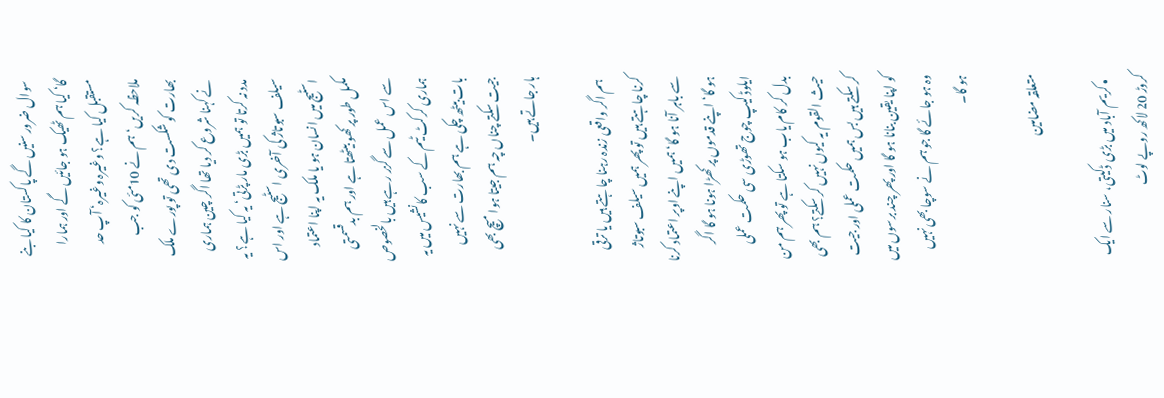سوال ضرور سنیں گے پاکستان کا کیا بنے گا‘ کیا ہم ٹھیک ہو جائیں گے اور ہمارا مستقبل کیا ہے؟ وغیرہ وغیرہ‘ آپ حد ملاحظہ کریں‘ ہم نے 10مئی کو جب بھارت کو شکست دی تھی تو پورے ملک نے کہنا شروع کر دیا تھا اگر چین ہماری مدد نہ کرتا تو ہمیں بڑی مار پڑتی‘ یہ کیا ہے؟ یہ سیلف سبوتاژ کی آخری اسٹیج ہے اور اس اسٹیج میں انسان ہو یا ملک یہ اپنا اعتماد مکمل طور پر کھو بیٹھتا ہے اور ہم بدقسمتی سے اس عمل سے گزر رہے ہیں بالخصوص ہماری کرکٹ ٹیم کے سب کانشیس میں یہ بات بیٹھ چکی ہے ہم بھارت سے نہیں جیت سکتے چناں چہ ہم جیتا ہوا میچ بھی ہار جاتے ہیں۔

 ہم اگر واقعی زندہ رہنا چاہتے ہیں یا ترقی کرنا چاہتے ہیں تو پھر ہمیں سیلف سبوتاژ سے باہر آنا ہو گا‘ ہمیں اپنے اوپر اعتماد کرنا ہو گا‘ اپنے قدموں پر کھڑا ہونا ہو گا اگر ایلوڈ کیپ چوج تھوڑی سی حکمت عملی بدل کر کام یاب ہو سکتا ہے تو پھر ہم من حیث القوم یہ کیوں نہیں کر سکتے؟ ہم بھی کر سکتے ہیں بس ہمیں حکمت عملی اور جیت کو اپنا یقین بنانا ہو گا اور پھر چند برسوں میں وہ ہو جائے گا جو ہم نے سوچا بھی نہیں ہو گا۔

متعلقہ مضامین

  • کریم آباد میں بڑی ڈکیتی، سنار سے ایک کروڑ 20 لاکھ روپے لوٹ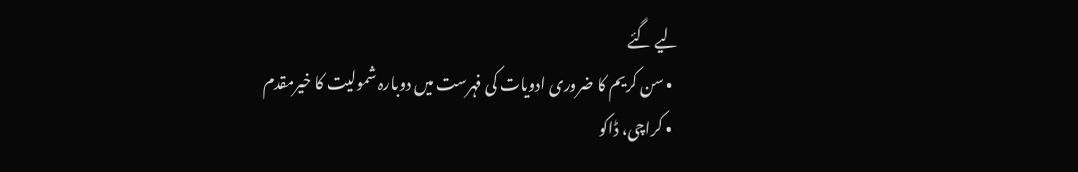لیے گئے
  • سن کریم کا ضروری ادویات کی فہرست میں دوبارہ شمولیت کا خیرمقدم
  • کراچی، ڈاکو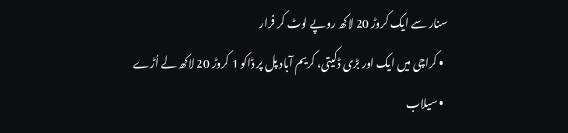سنار سے ایک کروڑ 20 لاکھ روپے لوٹ کر فرار
  • کراچی میں ایک اور بڑی ڈکیتی، کریم آباد پل پر ڈاکو 1 کروڑ 20 لاکھ لے اُڑے
  • سیلاب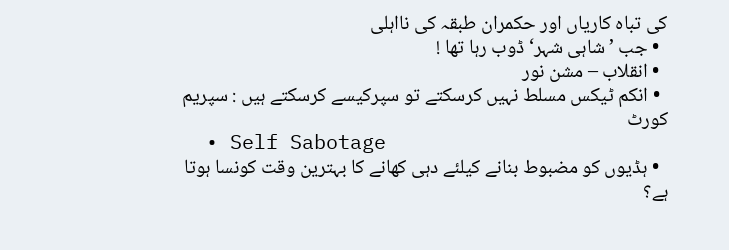کی تباہ کاریاں اور حکمران طبقہ کی نااہلی
  • جب ’شاہی شہر‘ ڈوب رہا تھا !
  • انقلاب – مشن نور
  • انکم ٹیکس مسلط نہیں کرسکتے تو سپرکیسے کرسکتے ہیں : سپریم کورٹ
  • Self Sabotage
  • ہڈیوں کو مضبوط بنانے کیلئے دہی کھانے کا بہترین وقت کونسا ہوتا ہے؟